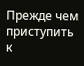Прежде чем приступить к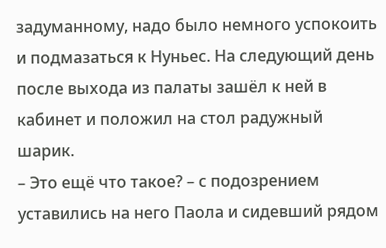задуманному, надо было немного успокоить и подмазаться к Нуньес. На следующий день после выхода из палаты зашёл к ней в кабинет и положил на стол радужный шарик.
– Это ещё что такое? – с подозрением уставились на него Паола и сидевший рядом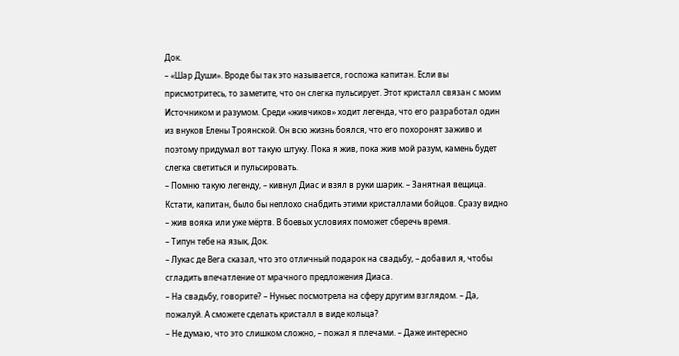Док.
– «Шар Души». Вроде бы так это называется, госпожа капитан. Если вы присмотритесь, то заметите, что он слегка пульсирует. Этот кристалл связан с моим Источником и разумом. Среди «живчиков» ходит легенда, что его разработал один из внуков Елены Троянской. Он всю жизнь боялся, что его похоронят заживо и поэтому придумал вот такую штуку. Пока я жив, пока жив мой разум, камень будет слегка светиться и пульсировать.
– Помню такую легенду, – кивнул Диас и взял в руки шарик. – Занятная вещица. Кстати, капитан, было бы неплохо снабдить этими кристаллами бойцов. Сразу видно – жив вояка или уже мёртв. В боевых условиях поможет сберечь время.
– Типун тебе на язык, Док.
– Лукас де Вега сказал, что это отличный подарок на свадьбу, – добавил я, чтобы сгладить впечатление от мрачного предложения Диаса.
– На свадьбу, говорите? – Нуньес посмотрела на сферу другим взглядом. – Да, пожалуй. А сможете сделать кристалл в виде кольца?
– Не думаю, что это слишком сложно, – пожал я плечами. – Даже интересно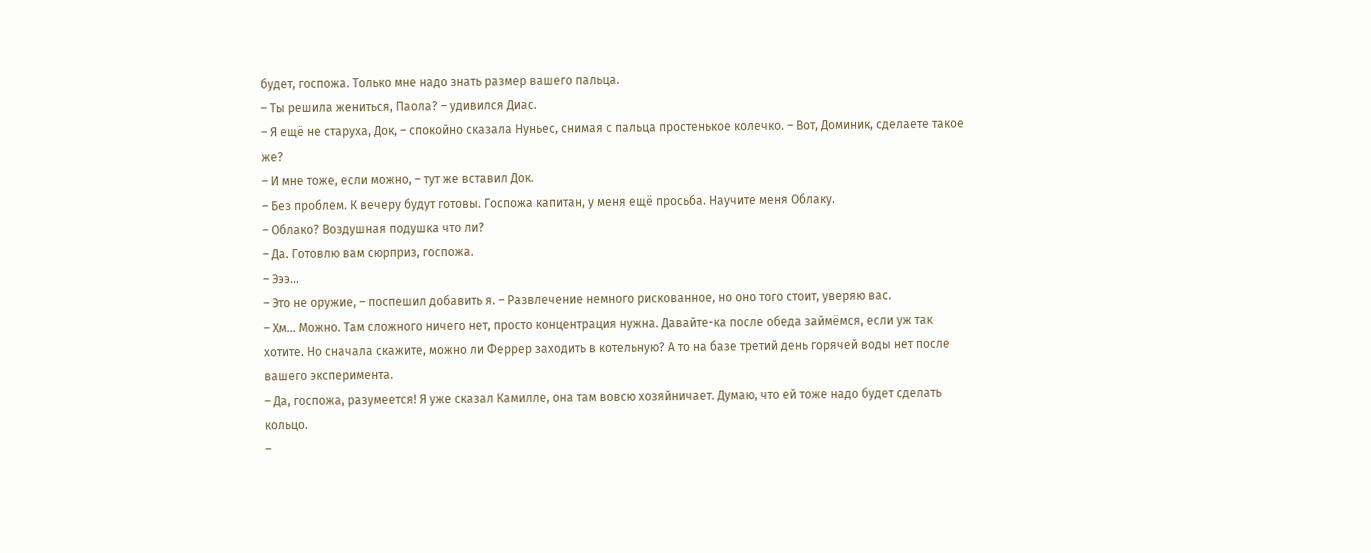будет, госпожа. Только мне надо знать размер вашего пальца.
– Ты решила жениться, Паола? – удивился Диас.
– Я ещё не старуха, Док, – спокойно сказала Нуньес, снимая с пальца простенькое колечко. – Вот, Доминик, сделаете такое же?
– И мне тоже, если можно, – тут же вставил Док.
– Без проблем. К вечеру будут готовы. Госпожа капитан, у меня ещё просьба. Научите меня Облаку.
– Облако? Воздушная подушка что ли?
– Да. Готовлю вам сюрприз, госпожа.
– Эээ...
– Это не оружие, – поспешил добавить я. – Развлечение немного рискованное, но оно того стоит, уверяю вас.
– Хм... Можно. Там сложного ничего нет, просто концентрация нужна. Давайте-ка после обеда займёмся, если уж так хотите. Но сначала скажите, можно ли Феррер заходить в котельную? А то на базе третий день горячей воды нет после вашего эксперимента.
– Да, госпожа, разумеется! Я уже сказал Камилле, она там вовсю хозяйничает. Думаю, что ей тоже надо будет сделать кольцо.
–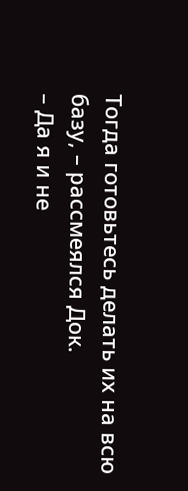Тогда готовьтесь делать их на всю базу, – рассмеялся Док.
– Да я и не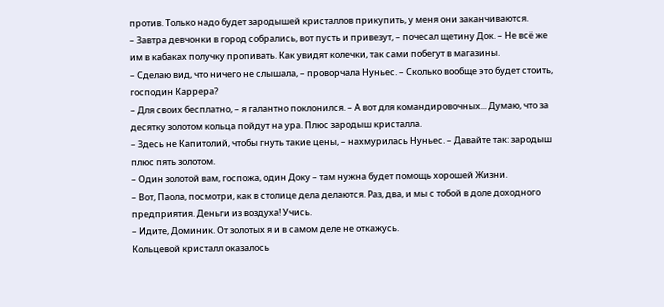против. Только надо будет зародышей кристаллов прикупить, у меня они заканчиваются.
– Завтра девчонки в город собрались, вот пусть и привезут, – почесал щетину Док. – Не всё же им в кабаках получку пропивать. Как увидят колечки, так сами побегут в магазины.
– Сделаю вид, что ничего не слышала, – проворчала Нуньес. – Сколько вообще это будет стоить, господин Каррера?
– Для своих бесплатно, – я галантно поклонился. – А вот для командировочных... Думаю, что за десятку золотом кольца пойдут на ура. Плюс зародыш кристалла.
– Здесь не Капитолий, чтобы гнуть такие цены, – нахмурилась Нуньес. – Давайте так: зародыш плюс пять золотом.
– Один золотой вам, госпожа, один Доку – там нужна будет помощь хорошей Жизни.
– Вот, Паола, посмотри, как в столице дела делаются. Раз, два, и мы с тобой в доле доходного предприятия. Деньги из воздуха! Учись.
– Идите, Доминик. От золотых я и в самом деле не откажусь.
Кольцевой кристалл оказалось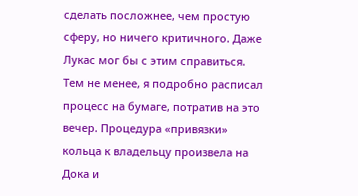сделать посложнее, чем простую сферу, но ничего критичного. Даже Лукас мог бы с этим справиться. Тем не менее, я подробно расписал процесс на бумаге, потратив на это вечер. Процедура «привязки» кольца к владельцу произвела на Дока и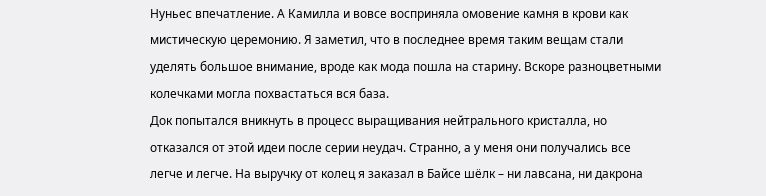Нуньес впечатление. А Камилла и вовсе восприняла омовение камня в крови как мистическую церемонию. Я заметил, что в последнее время таким вещам стали уделять большое внимание, вроде как мода пошла на старину. Вскоре разноцветными колечками могла похвастаться вся база.
Док попытался вникнуть в процесс выращивания нейтрального кристалла, но отказался от этой идеи после серии неудач. Странно, а у меня они получались все легче и легче. На выручку от колец я заказал в Байсе шёлк – ни лавсана, ни дакрона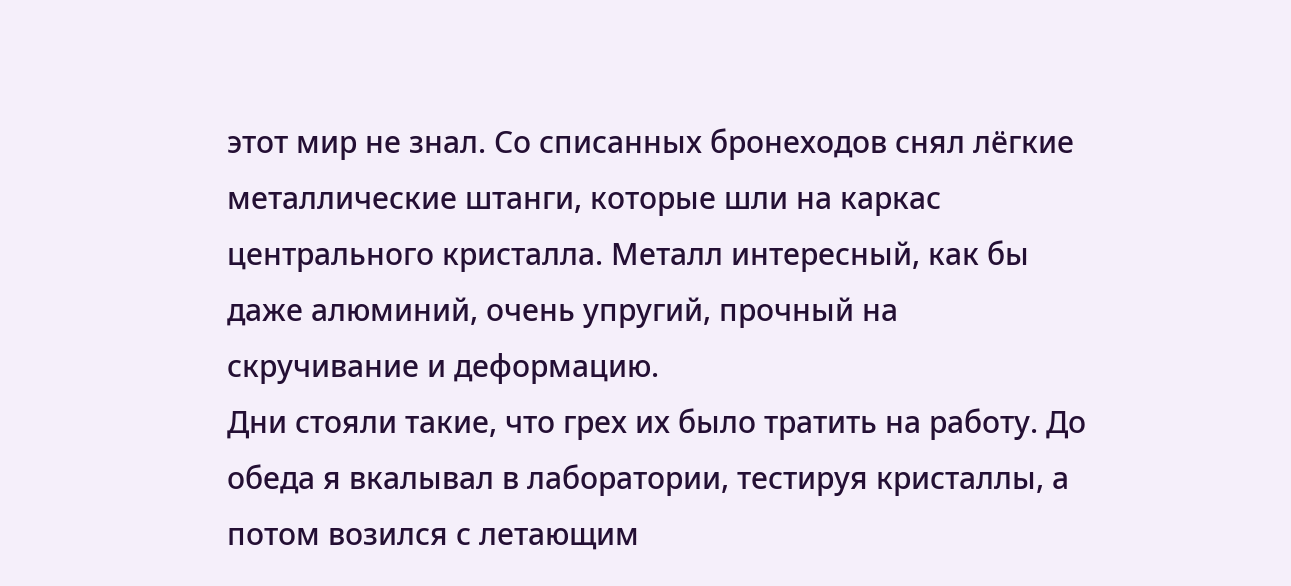этот мир не знал. Со списанных бронеходов снял лёгкие металлические штанги, которые шли на каркас центрального кристалла. Металл интересный, как бы даже алюминий, очень упругий, прочный на скручивание и деформацию.
Дни стояли такие, что грех их было тратить на работу. До обеда я вкалывал в лаборатории, тестируя кристаллы, а потом возился с летающим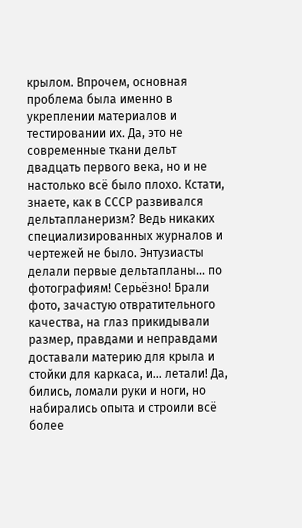крылом. Впрочем, основная проблема была именно в укреплении материалов и тестировании их. Да, это не современные ткани дельт двадцать первого века, но и не настолько всё было плохо. Кстати, знаете, как в СССР развивался дельтапланеризм? Ведь никаких специализированных журналов и чертежей не было. Энтузиасты делали первые дельтапланы... по фотографиям! Серьёзно! Брали фото, зачастую отвратительного качества, на глаз прикидывали размер, правдами и неправдами доставали материю для крыла и стойки для каркаса, и... летали! Да, бились, ломали руки и ноги, но набирались опыта и строили всё более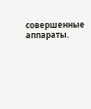совершенные аппараты.